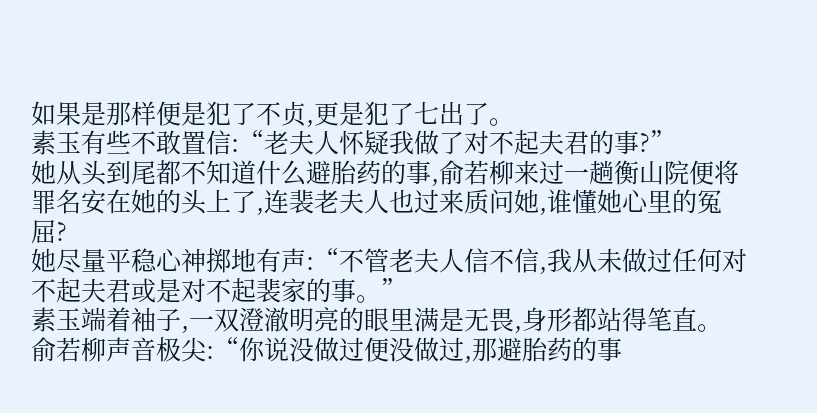如果是那样便是犯了不贞,更是犯了七出了。
素玉有些不敢置信:“老夫人怀疑我做了对不起夫君的事?”
她从头到尾都不知道什么避胎药的事,俞若柳来过一趟衡山院便将罪名安在她的头上了,连裴老夫人也过来质问她,谁懂她心里的冤屈?
她尽量平稳心神掷地有声:“不管老夫人信不信,我从未做过任何对不起夫君或是对不起裴家的事。”
素玉端着袖子,一双澄澈明亮的眼里满是无畏,身形都站得笔直。
俞若柳声音极尖:“你说没做过便没做过,那避胎药的事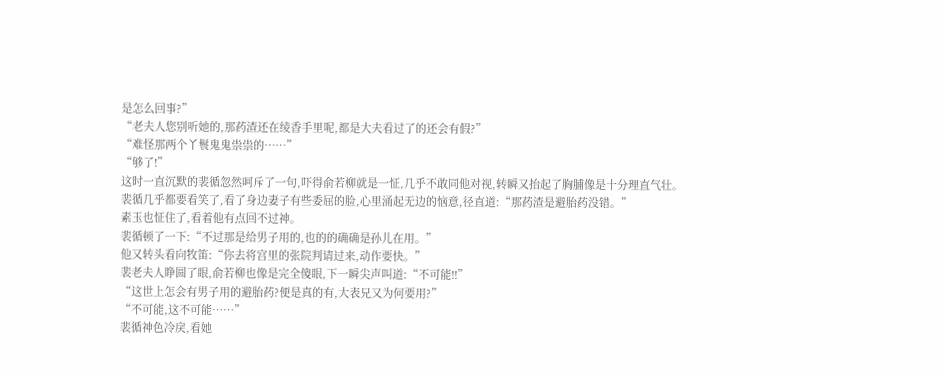是怎么回事?”
“老夫人您别听她的,那药渣还在绫香手里呢,都是大夫看过了的还会有假?”
“难怪那两个丫鬟鬼鬼祟祟的……”
“够了!”
这时一直沉默的裴循忽然呵斥了一句,吓得俞若柳就是一怔,几乎不敢同他对视,转瞬又抬起了胸脯像是十分理直气壮。
裴循几乎都要看笑了,看了身边妻子有些委屈的脸,心里涌起无边的恼意,径直道:“那药渣是避胎药没错。”
素玉也怔住了,看着他有点回不过神。
裴循顿了一下:“不过那是给男子用的,也的的确确是孙儿在用。”
他又转头看向牧笛:“你去将宫里的张院判请过来,动作要快。”
裴老夫人睁圆了眼,俞若柳也像是完全傻眼,下一瞬尖声叫道:“不可能!!”
“这世上怎会有男子用的避胎药?便是真的有,大表兄又为何要用?”
“不可能,这不可能……”
裴循神色冷戾,看她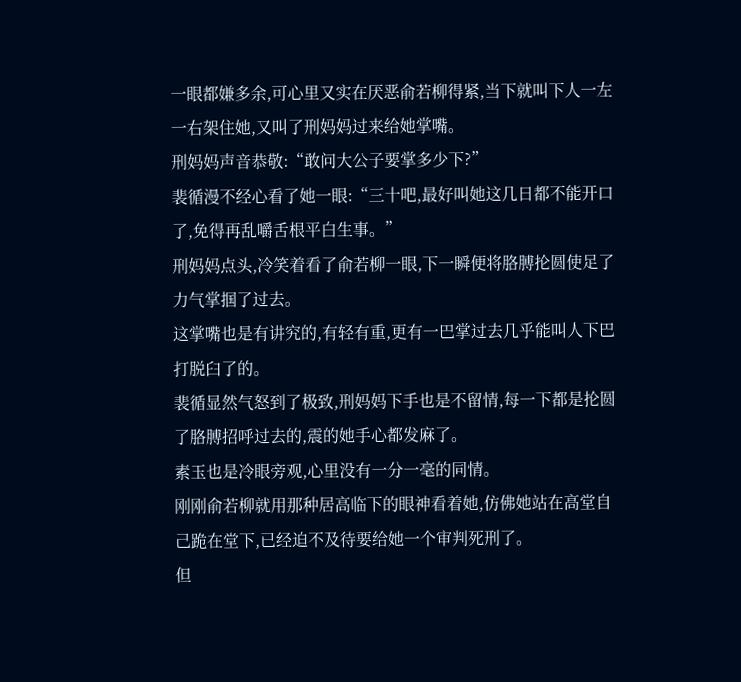一眼都嫌多余,可心里又实在厌恶俞若柳得紧,当下就叫下人一左一右架住她,又叫了刑妈妈过来给她掌嘴。
刑妈妈声音恭敬:“敢问大公子要掌多少下?”
裴循漫不经心看了她一眼:“三十吧,最好叫她这几日都不能开口了,免得再乱嚼舌根平白生事。”
刑妈妈点头,冷笑着看了俞若柳一眼,下一瞬便将胳膊抡圆使足了力气掌掴了过去。
这掌嘴也是有讲究的,有轻有重,更有一巴掌过去几乎能叫人下巴打脱臼了的。
裴循显然气怒到了极致,刑妈妈下手也是不留情,每一下都是抡圆了胳膊招呼过去的,震的她手心都发麻了。
素玉也是冷眼旁观,心里没有一分一毫的同情。
刚刚俞若柳就用那种居高临下的眼神看着她,仿佛她站在高堂自己跪在堂下,已经迫不及待要给她一个审判死刑了。
但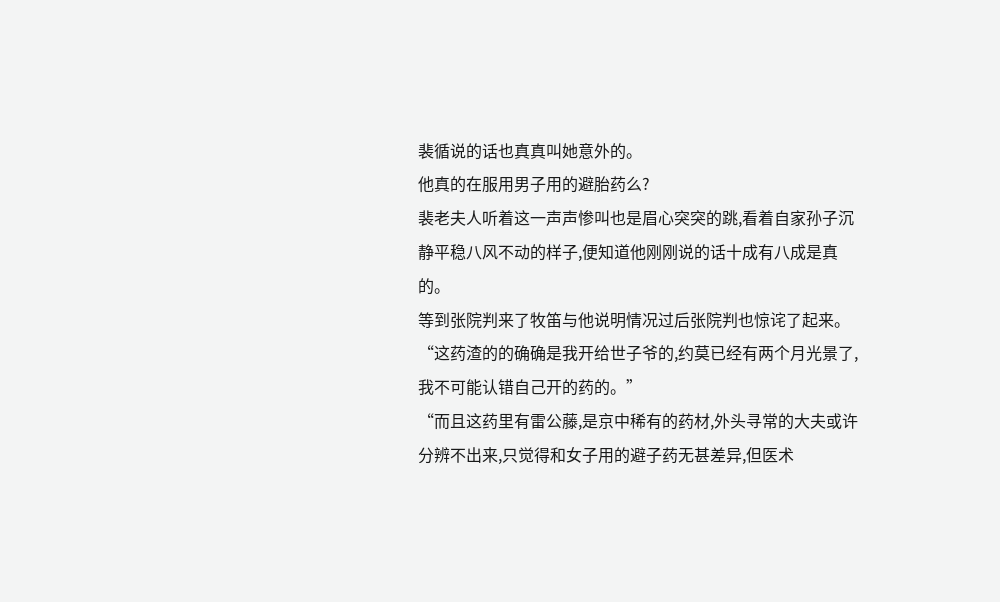裴循说的话也真真叫她意外的。
他真的在服用男子用的避胎药么?
裴老夫人听着这一声声惨叫也是眉心突突的跳,看着自家孙子沉静平稳八风不动的样子,便知道他刚刚说的话十成有八成是真的。
等到张院判来了牧笛与他说明情况过后张院判也惊诧了起来。
“这药渣的的确确是我开给世子爷的,约莫已经有两个月光景了,我不可能认错自己开的药的。”
“而且这药里有雷公藤,是京中稀有的药材,外头寻常的大夫或许分辨不出来,只觉得和女子用的避子药无甚差异,但医术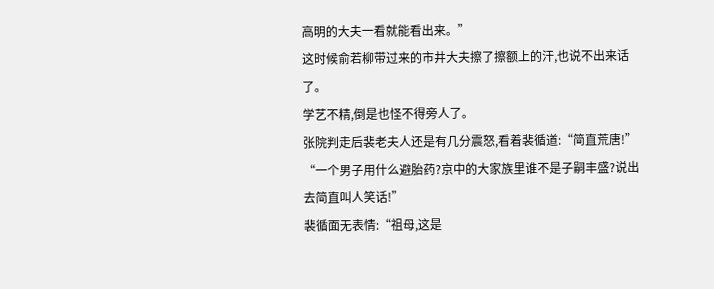高明的大夫一看就能看出来。”
这时候俞若柳带过来的市井大夫擦了擦额上的汗,也说不出来话了。
学艺不精,倒是也怪不得旁人了。
张院判走后裴老夫人还是有几分震怒,看着裴循道:“简直荒唐!”
“一个男子用什么避胎药?京中的大家族里谁不是子嗣丰盛?说出去简直叫人笑话!”
裴循面无表情:“祖母,这是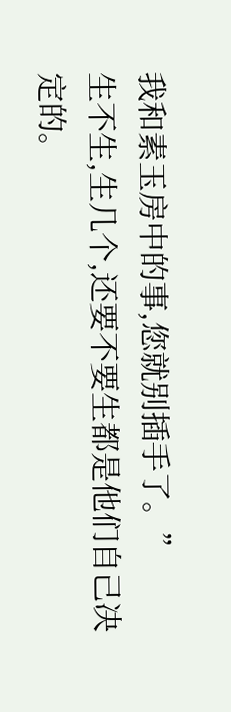我和素玉房中的事,您就别插手了。”
生不生,生几个,还要不要生都是他们自己决定的。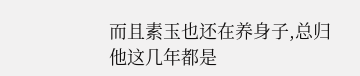而且素玉也还在养身子,总归他这几年都是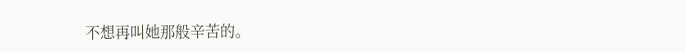不想再叫她那般辛苦的。